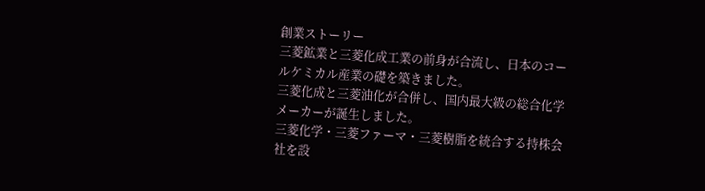創業ストーリー
三菱鉱業と三菱化成工業の前身が合流し、日本のコールケミカル産業の礎を築きました。
三菱化成と三菱油化が合併し、国内最大級の総合化学メーカーが誕生しました。
三菱化学・三菱ファーマ・三菱樹脂を統合する持株会社を設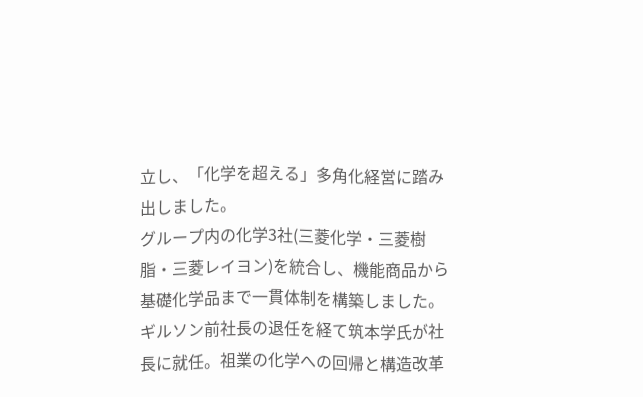立し、「化学を超える」多角化経営に踏み出しました。
グループ内の化学3社(三菱化学・三菱樹脂・三菱レイヨン)を統合し、機能商品から基礎化学品まで一貫体制を構築しました。
ギルソン前社長の退任を経て筑本学氏が社長に就任。祖業の化学への回帰と構造改革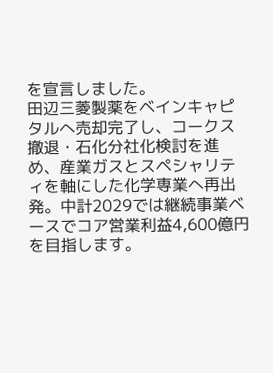を宣言しました。
田辺三菱製薬をベインキャピタルへ売却完了し、コークス撤退・石化分社化検討を進め、産業ガスとスペシャリティを軸にした化学専業へ再出発。中計2029では継続事業ベースでコア営業利益4,600億円を目指します。